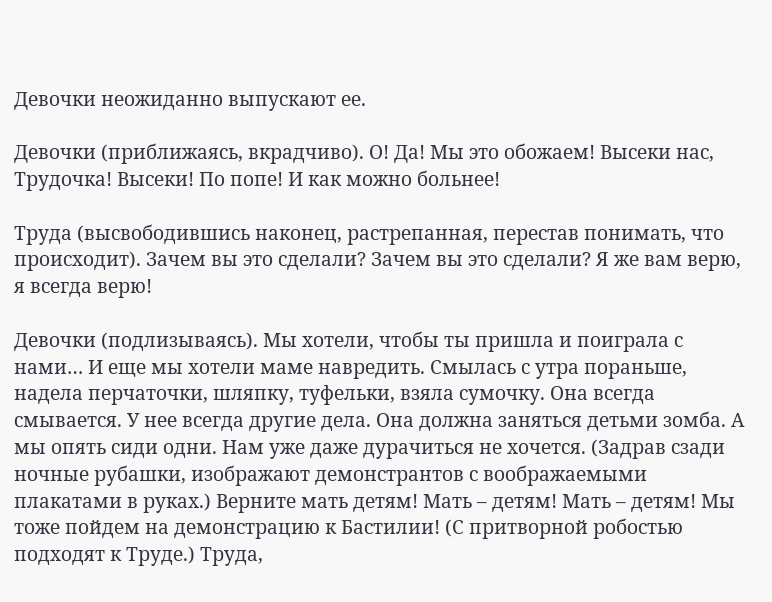Девочки неожиданно выпускают ее.

Девочки (приближаясь, вкрадчиво). О! Да! Мы это обожаем! Высеки нас, Трудочка! Высеки! По попе! И как можно больнее!

Труда (высвободившись наконец, растрепанная, перестав понимать, что происходит). Зачем вы это сделали? Зачем вы это сделали? Я же вам верю, я всегда верю!

Девочки (подлизываясь). Мы хотели, чтобы ты пришла и поиграла с нами… И еще мы хотели маме навредить. Смылась с утра пораньше, надела перчаточки, шляпку, туфельки, взяла сумочку. Она всегда смывается. У нее всегда другие дела. Она должна заняться детьми зомба. А мы опять сиди одни. Нам уже даже дурачиться не хочется. (Задрав сзади ночные рубашки, изображают демонстрантов с воображаемыми плакатами в руках.) Верните мать детям! Мать – детям! Мать – детям! Мы тоже пойдем на демонстрацию к Бастилии! (С притворной робостью подходят к Труде.) Труда,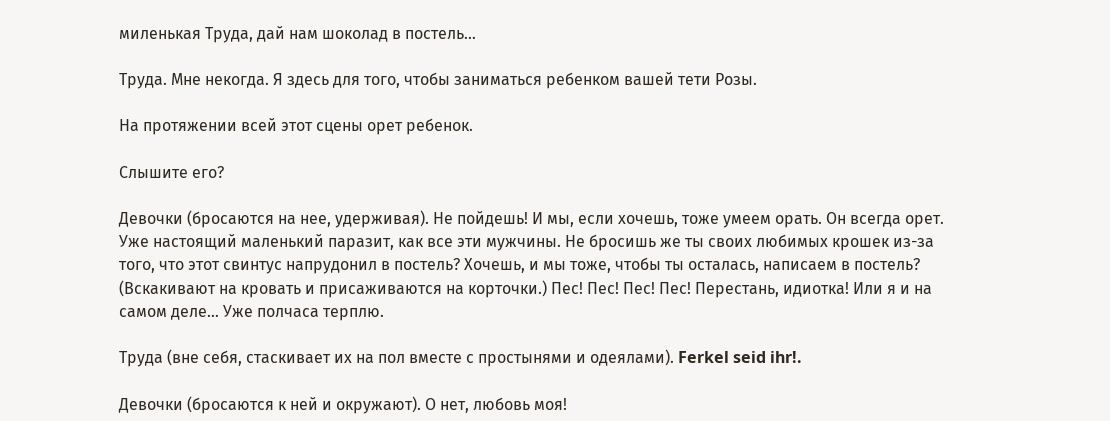миленькая Труда, дай нам шоколад в постель…

Труда. Мне некогда. Я здесь для того, чтобы заниматься ребенком вашей тети Розы.

На протяжении всей этот сцены орет ребенок.

Слышите его?

Девочки (бросаются на нее, удерживая). Не пойдешь! И мы, если хочешь, тоже умеем орать. Он всегда орет. Уже настоящий маленький паразит, как все эти мужчины. Не бросишь же ты своих любимых крошек из-за того, что этот свинтус напрудонил в постель? Хочешь, и мы тоже, чтобы ты осталась, написаем в постель? (Вскакивают на кровать и присаживаются на корточки.) Пес! Пес! Пес! Пес! Перестань, идиотка! Или я и на самом деле… Уже полчаса терплю.

Труда (вне себя, стаскивает их на пол вместе с простынями и одеялами). Ferkel seid ihr!.

Девочки (бросаются к ней и окружают). О нет, любовь моя!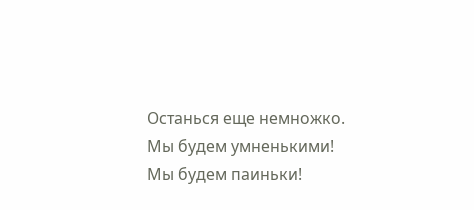Останься еще немножко. Мы будем умненькими! Мы будем паиньки!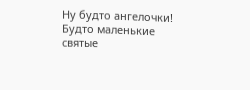Ну будто ангелочки! Будто маленькие святые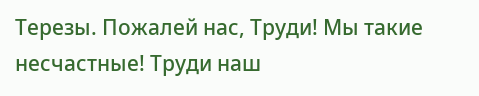Терезы. Пожалей нас, Труди! Мы такие несчастные! Труди наш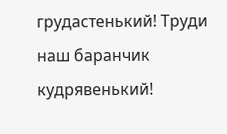грудастенький! Труди наш баранчик кудрявенький!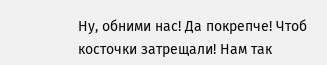Ну, обними нас! Да покрепче! Чтоб косточки затрещали! Нам так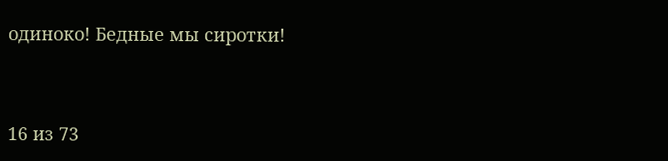одиноко! Бедные мы сиротки!



16 из 73